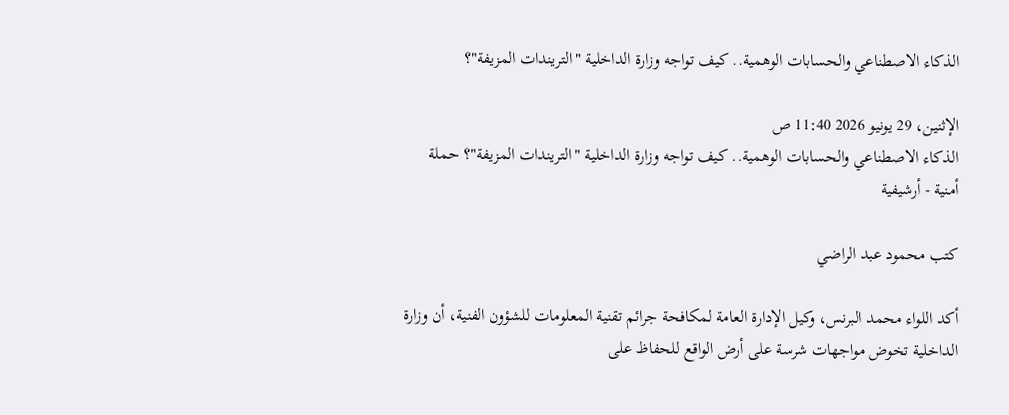الذكاء الاصطناعي والحسابات الوهمية.. كيف تواجه وزارة الداخلية "التريندات المزيفة"؟

الإثنين، 29 يونيو 2026 11:40 ص
الذكاء الاصطناعي والحسابات الوهمية.. كيف تواجه وزارة الداخلية "التريندات المزيفة"؟ حملة أمنية - أرشيفية

كتب محمود عبد الراضي

أكد اللواء محمد البرنس، وكيل الإدارة العامة لمكافحة جرائم تقنية المعلومات للشؤون الفنية، أن وزارة الداخلية تخوض مواجهات شرسة على أرض الواقع للحفاظ على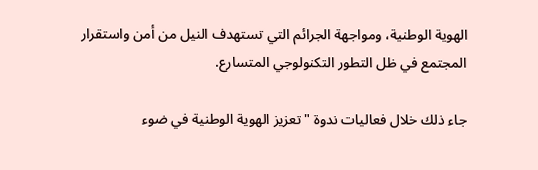الهوية الوطنية، ومواجهة الجرائم التي تستهدف النيل من أمن واستقرار المجتمع في ظل التطور التكنولوجي المتسارع.

جاء ذلك خلال فعاليات ندوة "تعزيز الهوية الوطنية في ضوء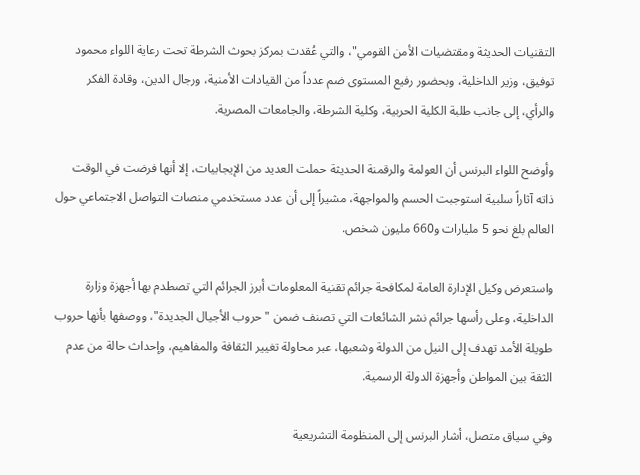التقنيات الحديثة ومقتضيات الأمن القومي"، والتي عُقدت بمركز بحوث الشرطة تحت رعاية اللواء محمود توفيق، وزير الداخلية، وبحضور رفيع المستوى ضم عدداً من القيادات الأمنية، ورجال الدين، وقادة الفكر والرأي، إلى جانب طلبة الكلية الحربية، وكلية الشرطة، والجامعات المصرية.

وأوضح اللواء البرنس أن العولمة والرقمنة الحديثة حملت العديد من الإيجابيات، إلا أنها فرضت في الوقت ذاته آثاراً سلبية استوجبت الحسم والمواجهة، مشيراً إلى أن عدد مستخدمي منصات التواصل الاجتماعي حول العالم بلغ نحو 5 مليارات و660 مليون شخص.

واستعرض وكيل الإدارة العامة لمكافحة جرائم تقنية المعلومات أبرز الجرائم التي تصطدم بها أجهزة وزارة الداخلية، وعلى رأسها جرائم نشر الشائعات التي تصنف ضمن "حروب الأجيال الجديدة"، ووصفها بأنها حروب طويلة الأمد تهدف إلى النيل من الدولة وشعبها، عبر محاولة تغيير الثقافة والمفاهيم، وإحداث حالة من عدم الثقة بين المواطن وأجهزة الدولة الرسمية.

وفي سياق متصل، أشار البرنس إلى المنظومة التشريعية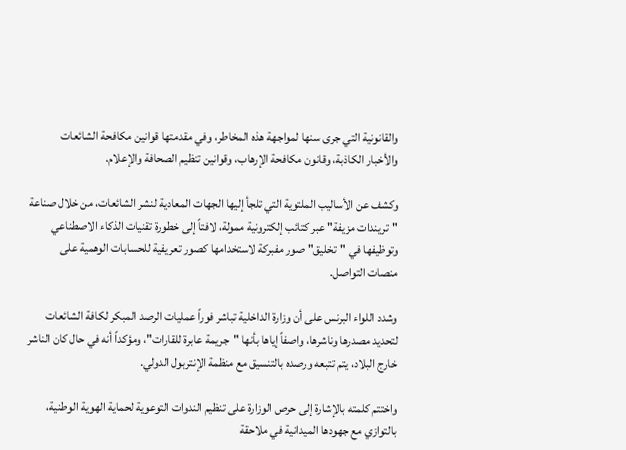والقانونية التي جرى سنها لمواجهة هذه المخاطر، وفي مقدمتها قوانين مكافحة الشائعات والأخبار الكاذبة، وقانون مكافحة الإرهاب، وقوانين تنظيم الصحافة والإعلام.

وكشف عن الأساليب الملتوية التي تلجأ إليها الجهات المعادية لنشر الشائعات، من خلال صناعة "تريندات مزيفة" عبر كتائب إلكترونية ممولة، لافتاً إلى خطورة تقنيات الذكاء الاصطناعي وتوظيفها في "تخليق" صور مفبركة لاستخدامها كصور تعريفية للحسابات الوهمية على منصات التواصل.

وشدد اللواء البرنس على أن وزارة الداخلية تباشر فوراً عمليات الرصد المبكر لكافة الشائعات لتحديد مصدرها وناشرها، واصفاً إياها بأنها "جريمة عابرة للقارات"، ومؤكداً أنه في حال كان الناشر خارج البلاد، يتم تتبعه ورصده بالتنسيق مع منظمة الإنتربول الدولي.

واختتم كلمته بالإشارة إلى حرص الوزارة على تنظيم الندوات التوعوية لحماية الهوية الوطنية، بالتوازي مع جهودها الميدانية في ملاحقة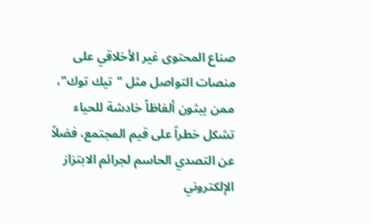صناع المحتوى غير الأخلاقي على منصات التواصل مثل "تيك توك"، ممن يبثون ألفاظاً خادشة للحياء تشكل خطراً على قيم المجتمع، فضلاً عن التصدي الحاسم لجرائم الابتزاز الإلكتروني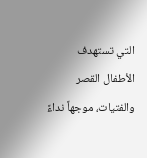التي تستهدف الأطفال القصر والفتيات، موجهاً نداءً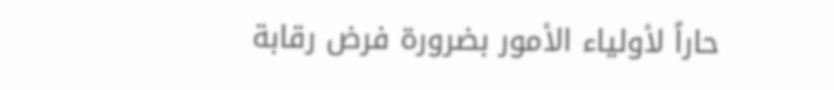حاراً لأولياء الأمور بضرورة فرض رقابة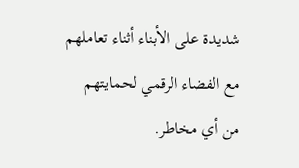شديدة على الأبناء أثناء تعاملهم مع الفضاء الرقمي لحمايتهم من أي مخاطر.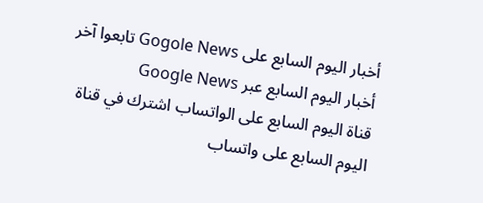أخبار اليوم السابع على Gogole News تابعوا آخر أخبار اليوم السابع عبر Google News
قناة اليوم السابع على الواتساب اشترك في قناة اليوم السابع على واتساب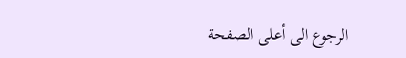الرجوع الى أعلى الصفحة